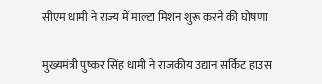सीएम धामी ने राज्य में माल्टा मिशन शुरू करने की घोषणा

मुख्यमंत्री पुष्कर सिंह धामी ने राजकीय उद्यान सर्किट हाउस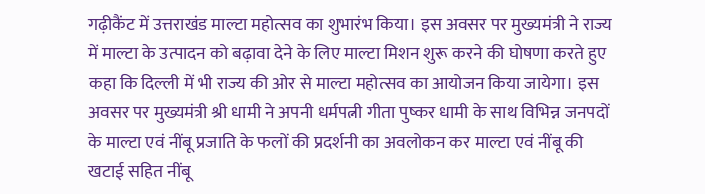गढ़ीकैंट में उत्तराखंड माल्टा महोत्सव का शुभारंभ किया। इस अवसर पर मुख्यमंत्री ने राज्य में माल्टा के उत्पादन को बढ़ावा देने के लिए माल्टा मिशन शुरू करने की घोषणा करते हुए कहा कि दिल्ली में भी राज्य की ओर से माल्टा महोत्सव का आयोजन किया जायेगा। इस अवसर पर मुख्यमंत्री श्री धामी ने अपनी धर्मपत्नी गीता पुष्कर धामी के साथ विभिन्न जनपदों के माल्टा एवं नींबू प्रजाति के फलों की प्रदर्शनी का अवलोकन कर माल्टा एवं नींबू की खटाई सहित नींबू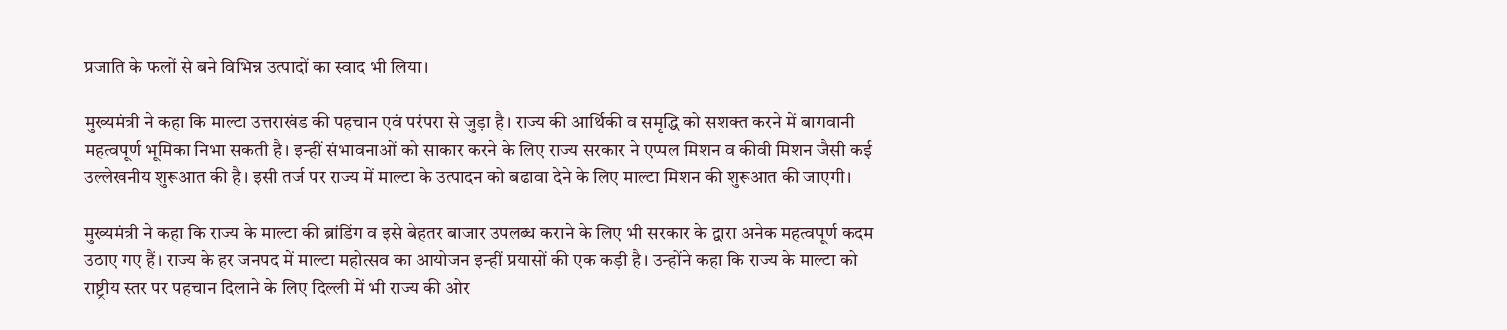प्रजाति के फलों से बने विभिन्न उत्पादों का स्वाद भी लिया।

मुख्यमंत्री ने कहा कि माल्टा उत्तराखंड की पहचान एवं परंपरा से जुड़ा है। राज्य की आर्थिकी व समृद्धि को सशक्त करने में बागवानी महत्वपूर्ण भूमिका निभा सकती है। इन्हीं संभावनाओं को साकार करने के लिए राज्य सरकार ने एप्पल मिशन व कीवी मिशन जैसी कई उल्लेखनीय शुरूआत की है। इसी तर्ज पर राज्य में माल्टा के उत्पादन को बढावा देने के लिए माल्टा मिशन की शुरूआत की जाएगी।

मुख्यमंत्री ने कहा कि राज्य के माल्टा की ब्रांडिंग व इसे बेहतर बाजार उपलब्ध कराने के लिए भी सरकार के द्वारा अनेक महत्वपूर्ण कदम उठाए गए हैं। राज्य के हर जनपद में माल्टा महोत्सव का आयोजन इन्हीं प्रयासों की एक कड़ी है। उन्होंने कहा कि राज्य के माल्टा को राष्ट्रीय स्तर पर पहचान दिलाने के लिए दिल्ली में भी राज्य की ओर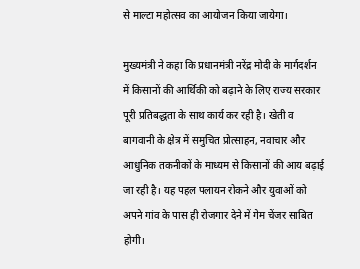से माल्टा महोत्सव का आयोजन किया जायेगा।

मुख्यमंत्री ने कहा कि प्रधानमंत्री नरेंद्र मोदी के मार्गदर्शन में किसानों की आर्थिकी को बढ़ाने के लिए राज्य सरकार पूरी प्रतिबद्धता के साथ कार्य कर रही है। खेती व बागवानी के क्षेत्र में समुचित प्रोत्साहन, नवाचार और आधुनिक तकनीकों के माध्यम से किसानों की आय बढ़ाई जा रही है। यह पहल पलायन रोकने और युवाओं को अपने गांव के पास ही रोजगार देने में गेम चेंजर साबित होगी।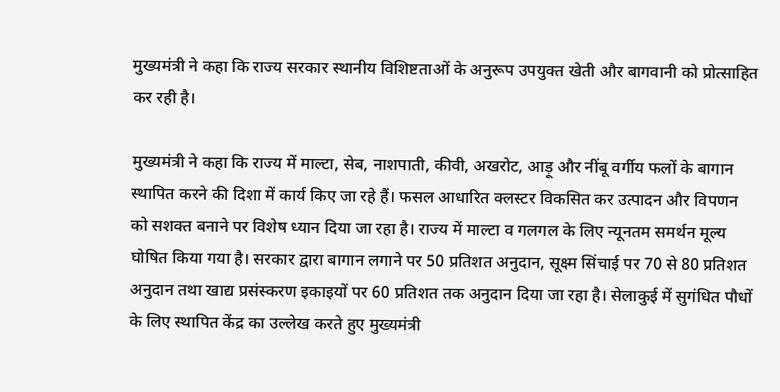मुख्यमंत्री ने कहा कि राज्य सरकार स्थानीय विशिष्टताओं के अनुरूप उपयुक्त खेती और बागवानी को प्रोत्साहित कर रही है।

मुख्यमंत्री ने कहा कि राज्य में माल्टा, सेब, नाशपाती, कीवी, अखरोट, आड़ू और नींबू वर्गीय फलों के बागान स्थापित करने की दिशा में कार्य किए जा रहे हैं। फसल आधारित क्लस्टर विकसित कर उत्पादन और विपणन को सशक्त बनाने पर विशेष ध्यान दिया जा रहा है। राज्य में माल्टा व गलगल के लिए न्यूनतम समर्थन मूल्य घोषित किया गया है। सरकार द्वारा बागान लगाने पर 50 प्रतिशत अनुदान, सूक्ष्म सिंचाई पर 70 से 80 प्रतिशत अनुदान तथा खाद्य प्रसंस्करण इकाइयों पर 60 प्रतिशत तक अनुदान दिया जा रहा है। सेलाकुई में सुगंधित पौधों के लिए स्थापित केंद्र का उल्लेख करते हुए मुख्यमंत्री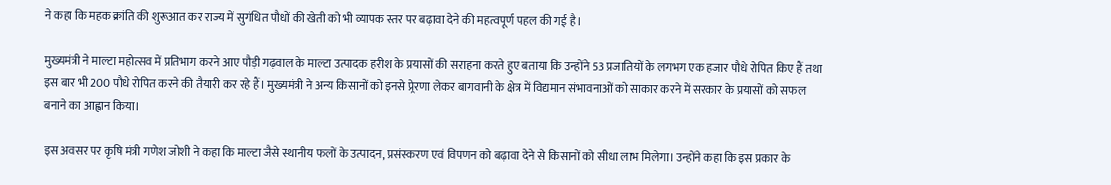ने कहा कि महक क्रांति की शुरूआत कर राज्य में सुगंधित पौधों की खेती को भी व्यापक स्तर पर बढ़ावा देने की महत्वपूर्ण पहल की गई है।

मुख्यमंत्री ने माल्टा महोत्सव में प्रतिभाग करने आए पौड़ी गढ़वाल के माल्टा उत्पादक हरीश के प्रयासों की सराहना करते हुए बताया कि उन्होंने 53 प्रजातियों के लगभग एक हजार पौधे रोपित किए हैं तथा इस बार भी 200 पौधे रोपित करने की तैयारी कर रहे हैं। मुख्यमंत्री ने अन्य किसानों को इनसे प्र्रेरणा लेकर बागवानी के क्षेत्र में विद्यमान संभावनाओं को साकार करने में सरकार के प्रयासों को सफल बनाने का आह्वान किया।

इस अवसर पर कृषि मंत्री गणेश जोशी ने कहा कि माल्टा जैसे स्थानीय फलों के उत्पादन, प्रसंस्करण एवं विपणन को बढ़ावा देने से किसानों को सीधा लाभ मिलेगा। उन्होंने कहा कि इस प्रकार के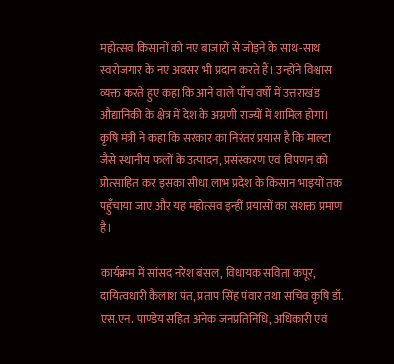महोत्सव किसानों को नए बाजारों से जोड़ने के साथ-साथ स्वरोजगार के नए अवसर भी प्रदान करते हैं। उन्होंने विश्वास व्यक्त करते हुए कहा कि आने वाले पाँच वर्षों में उत्तराखंड औद्यानिकी के क्षेत्र में देश के अग्रणी राज्यों में शामिल होगा। कृषि मंत्री ने कहा कि सरकार का निरंतर प्रयास है कि माल्टा जैसे स्थानीय फलों के उत्पादन, प्रसंस्करण एवं विपणन को प्रोत्साहित कर इसका सीधा लाभ प्रदेश के किसान भाइयों तक पहुँचाया जाए और यह महोत्सव इन्हीं प्रयासों का सशक्त प्रमाण है।

कार्यक्रम में सांसद नरेश बंसल, विधायक सविता कपूर, दायित्वधारी कैलाश पंत, प्रताप सिंह पंवार तथा सचिव कृषि डॉ. एस.एन. पाण्डेय सहित अनेक जनप्रतिनिधि, अधिकारी एवं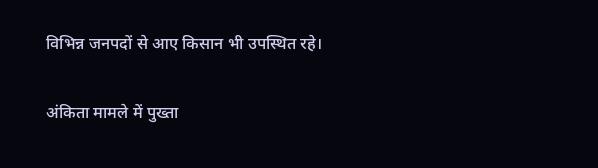विभिन्न जनपदों से आए किसान भी उपस्थित रहे।

अंकिता मामले में पुख्ता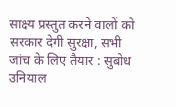साक्ष्य प्रस्तुत करने वालों को सरकार देगी सुरक्षा, सभी जांच के लिए तैयार : सुबोध उनियाल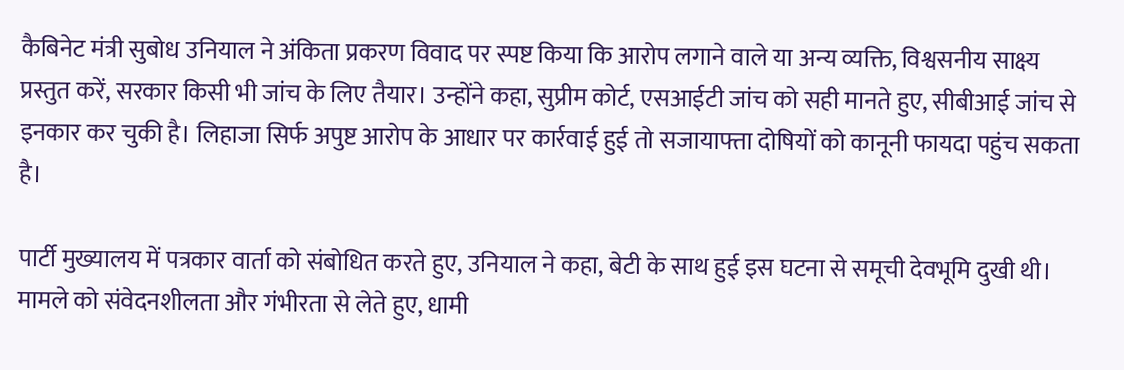कैबिनेट मंत्री सुबोध उनियाल ने अंकिता प्रकरण विवाद पर स्पष्ट किया कि आरोप लगाने वाले या अन्य व्यक्ति, विश्वसनीय साक्ष्य प्रस्तुत करें, सरकार किसी भी जांच के लिए तैयार। उन्होंने कहा, सुप्रीम कोर्ट, एसआईटी जांच को सही मानते हुए, सीबीआई जांच से इनकार कर चुकी है। लिहाजा सिर्फ अपुष्ट आरोप के आधार पर कार्रवाई हुई तो सजायाफ्ता दोषियों को कानूनी फायदा पहुंच सकता है।

पार्टी मुख्यालय में पत्रकार वार्ता को संबोधित करते हुए, उनियाल ने कहा, बेटी के साथ हुई इस घटना से समूची देवभूमि दुखी थी। मामले को संवेदनशीलता और गंभीरता से लेते हुए, धामी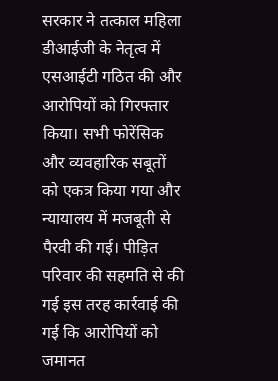सरकार ने तत्काल महिला डीआईजी के नेतृत्व में एसआईटी गठित की और आरोपियों को गिरफ्तार किया। सभी फोरेंसिक और व्यवहारिक सबूतों को एकत्र किया गया और न्यायालय में मजबूती से पैरवी की गई। पीड़ित परिवार की सहमति से की गई इस तरह कार्रवाई की गई कि आरोपियों को जमानत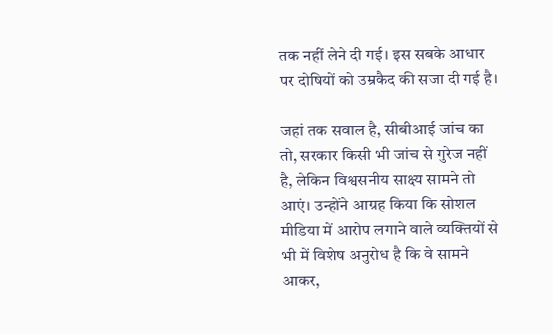तक नहीं लेने दी गई। इस सबके आधार पर दोषियों को उम्रकैद की सजा दी गई है।

जहां तक सवाल है, सीबीआई जांच का तो, सरकार किसी भी जांच से गुरेज नहीं है, लेकिन विश्वसनीय साक्ष्य सामने तो आएं। उन्होंने आग्रह किया कि सोशल मीडिया में आरोप लगाने वाले व्यक्तियों से भी में विशेष अनुरोध है कि वे सामने आकर,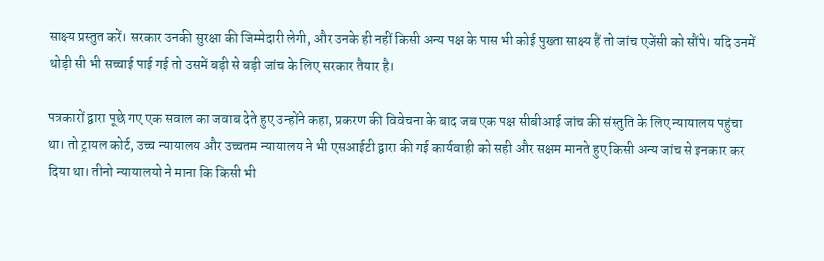साक्ष्य प्रस्तुत करें। सरकार उनकी सुरक्षा की जिम्मेदारी लेगी, और उनके ही नहीं किसी अन्य पक्ष के पास भी कोई पुख्ता साक्ष्य हैं तो जांच एजेंसी को सौंपे। यदि उनमें थोड़ी सी भी सच्चाई पाई गई तो उसमें बड़ी से बड़ी जांच के लिए सरकार तैयार है।

पत्रकारों द्वारा पूछे गए एक सवाल का जवाब देते हुए उन्होंने कहा, प्रकरण की विवेचना के बाद जब एक पक्ष सीबीआई जांच की संस्तुति के लिए न्यायालय पहुंचा था। तो ट्रायल कोर्ट, उच्च न्यायालय और उच्चतम न्यायालय ने भी एसआईटी द्वारा की गई कार्यवाही को सही और सक्षम मानते हुए किसी अन्य जांच से इनकार कर दिया था। तीनो न्यायालयो ने माना कि किसी भी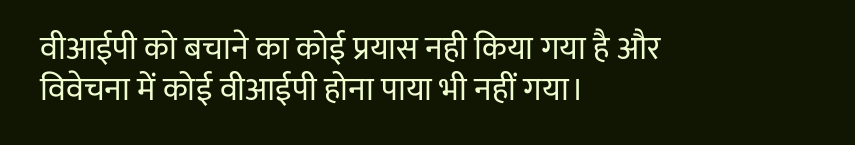वीआईपी को बचाने का कोई प्रयास नही किया गया है और विवेचना में कोई वीआईपी होना पाया भी नहीं गया।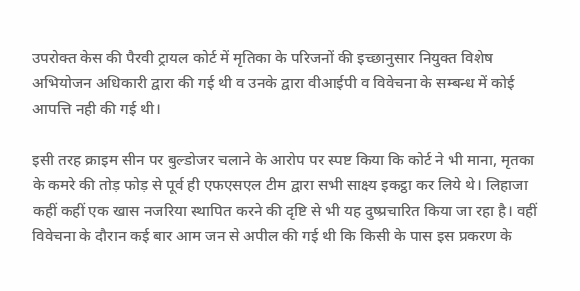उपरोक्त केस की पैरवी ट्रायल कोर्ट में मृतिका के परिजनों की इच्छानुसार नियुक्त विशेष अभियोजन अधिकारी द्वारा की गई थी व उनके द्वारा वीआईपी व विवेचना के सम्बन्ध में कोई आपत्ति नही की गई थी।

इसी तरह क्राइम सीन पर बुल्डोजर चलाने के आरोप पर स्पष्ट किया कि कोर्ट ने भी माना, मृतका के कमरे की तोड़ फोड़ से पूर्व ही एफएसएल टीम द्वारा सभी साक्ष्य इकट्ठा कर लिये थे। लिहाजा कहीं कहीं एक खास नजरिया स्थापित करने की दृष्टि से भी यह दुष्प्रचारित किया जा रहा है। वहीं विवेचना के दौरान कई बार आम जन से अपील की गई थी कि किसी के पास इस प्रकरण के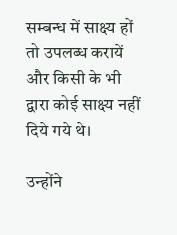सम्बन्ध में साक्ष्य हों तो उपलब्ध करायें और किसी के भी द्वारा कोई साक्ष्य नहीं दिये गये थे।

उन्होंने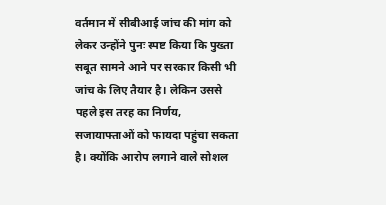वर्तमान में सीबीआई जांच की मांग को लेकर उन्होंने पुनः स्पष्ट किया कि पुख्ता सबूत सामने आने पर सरकार किसी भी जांच के लिए तैयार है। लेकिन उससे पहले इस तरह का निर्णय, सजायाफ्ताओं को फायदा पहुंचा सकता है। क्योंकि आरोप लगाने वाले सोशल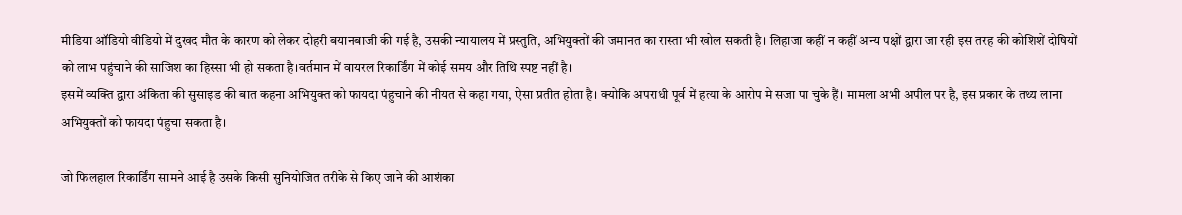मीडिया ऑडियो वीडियो में दुखद मौत के कारण को लेकर दोहरी बयानबाजी की गई है, उसकी न्यायालय में प्रस्तुति, अभियुक्तों की जमानत का रास्ता भी खोल सकती है। लिहाजा कहीं न कहीं अन्य पक्षों द्वारा जा रही इस तरह की कोशिशें दोषियों को लाभ पहुंचाने की साजिश का हिस्सा भी हो सकता है।वर्तमान में वायरल रिकार्डिंग में कोई समय और तिथि स्पष्ट नहीं है।
इसमें व्यक्ति द्वारा अंकिता की सुसाइड की बात कहना अभियुक्त को फायदा पंहुचाने की नीयत से कहा गया, ऐसा प्रतीत होता है। क्योकि अपराधी पूर्व में हत्या के आरोप मे सजा पा चुके हैं। मामला अभी अपील पर है, इस प्रकार के तथ्य लाना अभियुक्तों को फायदा पंहुचा सकता है।

जो फिलहाल रिकार्डिंग सामने आई है उसके किसी सुनियोजित तरीके से किए जाने की आशंका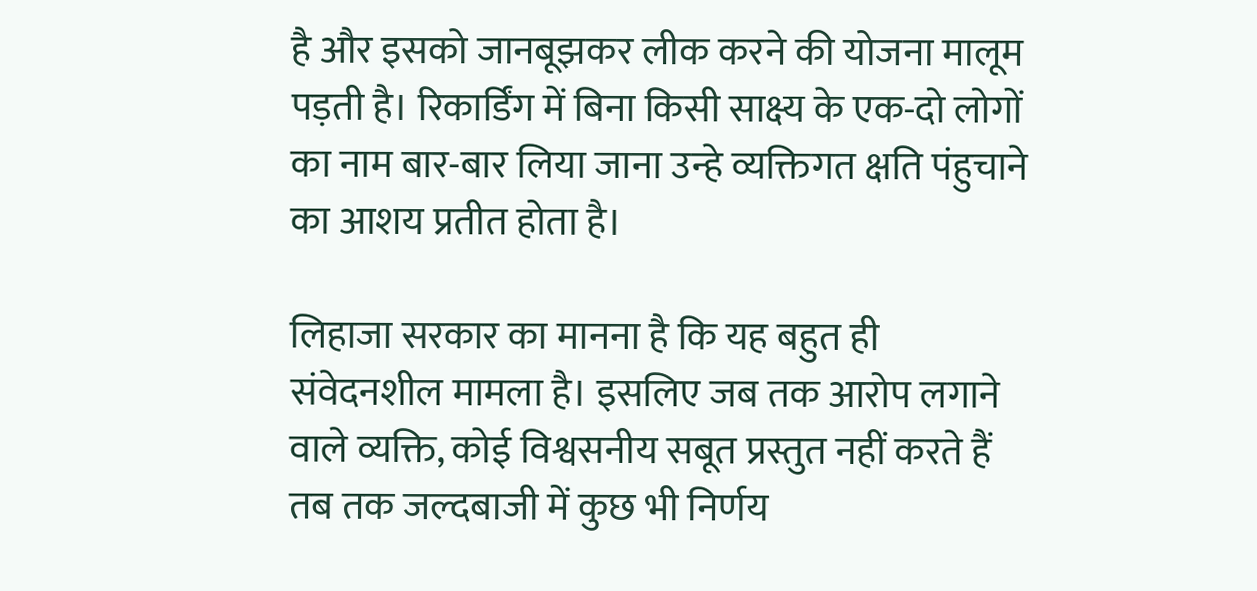है और इसको जानबूझकर लीक करने की योजना मालूम पड़ती है। रिकार्डिंग में बिना किसी साक्ष्य के एक-दो लोगों का नाम बार-बार लिया जाना उन्हे व्यक्तिगत क्षति पंहुचाने का आशय प्रतीत होता है।

लिहाजा सरकार का मानना है कि यह बहुत ही संवेदनशील मामला है। इसलिए जब तक आरोप लगाने वाले व्यक्ति, कोई विश्वसनीय सबूत प्रस्तुत नहीं करते हैं तब तक जल्दबाजी में कुछ भी निर्णय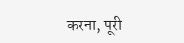करना, पूरी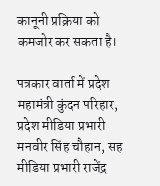कानूनी प्रक्रिया को कमजोर कर सकता है।

पत्रकार वार्ता में प्रदेश महामंत्री कुंदन परिहार, प्रदेश मीडिया प्रभारी मनवीर सिंह चौहान, सह मीडिया प्रभारी राजेंद्र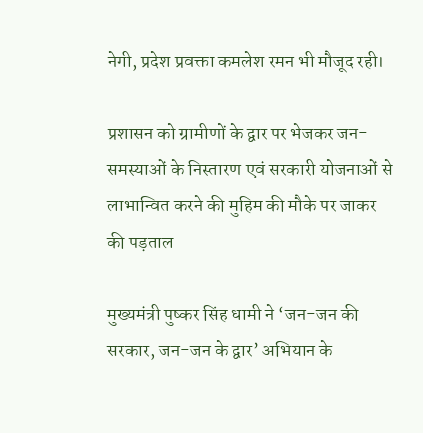नेगी, प्रदेश प्रवक्ता कमलेश रमन भी मौजूद रही।

प्रशासन को ग्रामीणों के द्वार पर भेजकर जन-समस्याओं के निस्तारण एवं सरकारी योजनाओं से लाभान्वित करने की मुहिम की मौके पर जाकर की पड़ताल

मुख्यमंत्री पुष्कर सिंह धामी ने ‘जन-जन की सरकार, जन-जन के द्वार’ अभियान के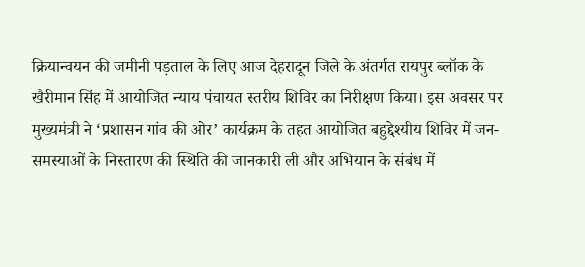क्रियान्वयन की जमीनी पड़ताल के लिए आज देहरादून जिले के अंतर्गत रायपुर ब्लॉक के खैरीमान सिंह में आयोजित न्याय पंचायत स्तरीय शिविर का निरीक्षण किया। इस अवसर पर मुख्यमंत्री ने ‘प्रशासन गांव की ओर’ कार्यक्रम के तहत आयोजित बहुद्देश्यीय शिविर में जन-समस्याओं के निस्तारण की स्थिति की जानकारी ली और अभियान के संबंध में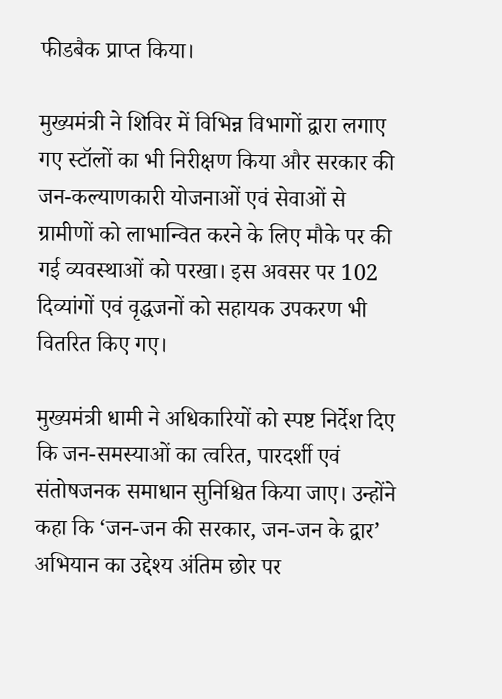फीडबैक प्राप्त किया।

मुख्यमंत्री ने शिविर में विभिन्न विभागों द्वारा लगाए गए स्टॉलों का भी निरीक्षण किया और सरकार की जन-कल्याणकारी योजनाओं एवं सेवाओं से ग्रामीणों को लाभान्वित करने के लिए मौके पर की गई व्यवस्थाओं को परखा। इस अवसर पर 102 दिव्यांगों एवं वृद्धजनों को सहायक उपकरण भी वितरित किए गए।

मुख्यमंत्री धामी ने अधिकारियों को स्पष्ट निर्देश दिए कि जन-समस्याओं का त्वरित, पारदर्शी एवं संतोषजनक समाधान सुनिश्चित किया जाए। उन्होंने कहा कि ‘जन-जन की सरकार, जन-जन के द्वार’ अभियान का उद्देश्य अंतिम छोर पर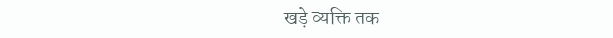खड़े व्यक्ति तक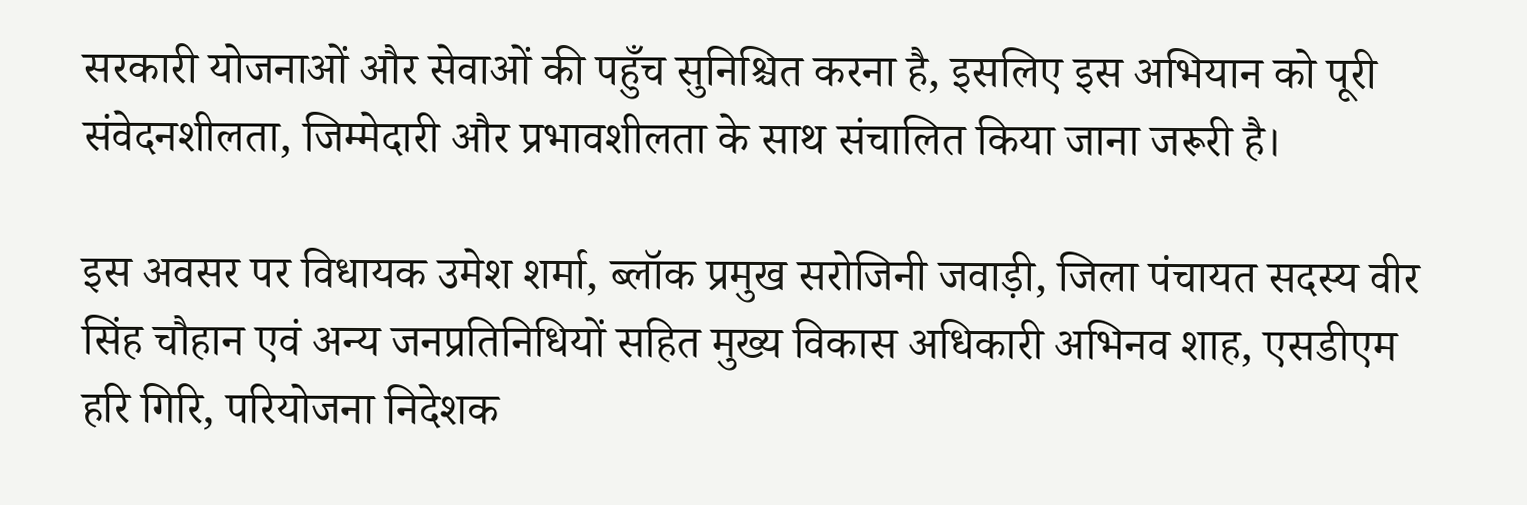सरकारी योजनाओं और सेवाओं की पहुँच सुनिश्चित करना है, इसलिए इस अभियान को पूरी संवेदनशीलता, जिम्मेदारी और प्रभावशीलता के साथ संचालित किया जाना जरूरी है।

इस अवसर पर विधायक उमेश शर्मा, ब्लॉक प्रमुख सरोजिनी जवाड़ी, जिला पंचायत सदस्य वीर सिंह चौहान एवं अन्य जनप्रतिनिधियों सहित मुख्य विकास अधिकारी अभिनव शाह, एसडीएम हरि गिरि, परियोजना निदेशक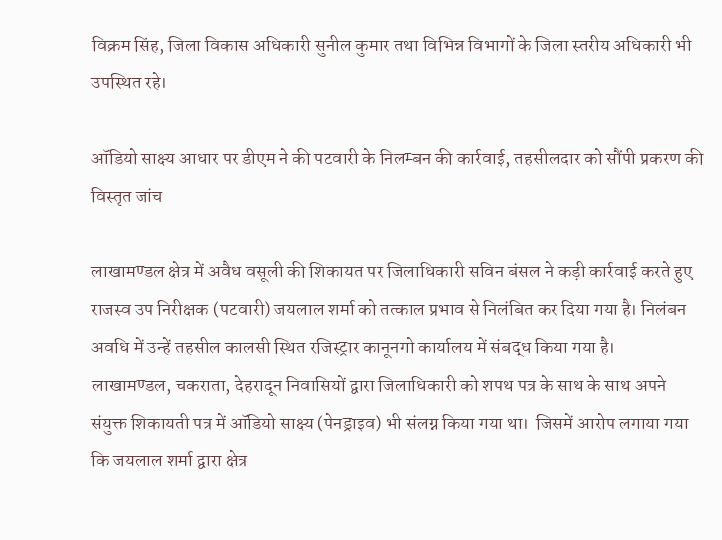विक्रम सिंह, जिला विकास अधिकारी सुनील कुमार तथा विभिन्न विभागों के जिला स्तरीय अधिकारी भी उपस्थित रहे।

ऑडियो साक्ष्य आधार पर डीएम ने की पटवारी के निलम्बन की कार्रवाई, तहसीलदार को सौंपी प्रकरण की विस्तृत जांच

लाखामण्डल क्षेत्र में अवैध वसूली की शिकायत पर जिलाधिकारी सविन बंसल ने कड़ी कार्रवाई करते हुए राजस्व उप निरीक्षक (पटवारी) जयलाल शर्मा को तत्काल प्रभाव से निलंबित कर दिया गया है। निलंबन अवधि में उन्हें तहसील कालसी स्थित रजिस्ट्रार कानूनगो कार्यालय में संबद्ध किया गया है।
लाखामण्डल, चकराता, देहरादून निवासियों द्वारा जिलाधिकारी को शपथ पत्र के साथ के साथ अपने संयुक्त शिकायती पत्र में ऑडियो साक्ष्य (पेनड्राइव) भी संलग्न किया गया था।  जिसमें आरोप लगाया गया कि जयलाल शर्मा द्वारा क्षेत्र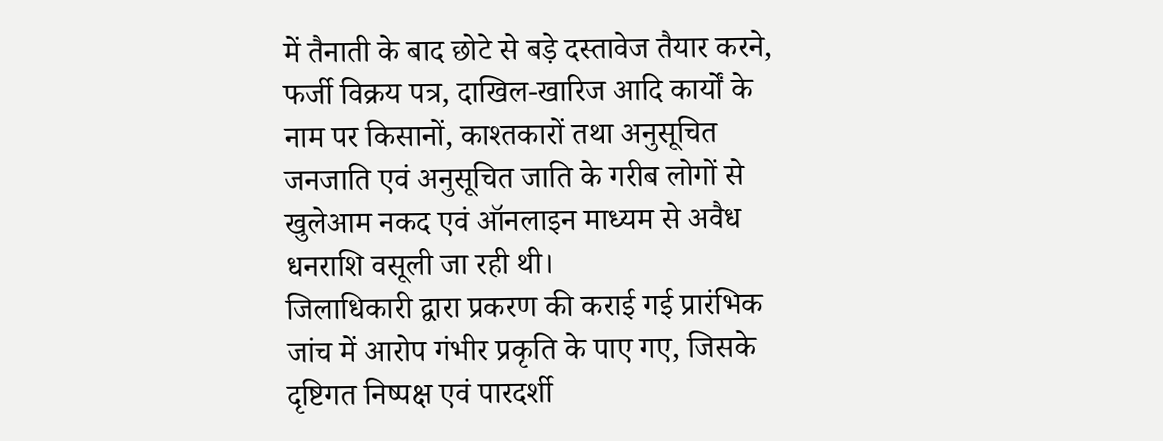में तैनाती के बाद छोटे से बड़े दस्तावेज तैयार करने, फर्जी विक्रय पत्र, दाखिल-खारिज आदि कार्यों के नाम पर किसानों, काश्तकारों तथा अनुसूचित जनजाति एवं अनुसूचित जाति के गरीब लोगों से खुलेआम नकद एवं ऑनलाइन माध्यम से अवैध धनराशि वसूली जा रही थी।
जिलाधिकारी द्वारा प्रकरण की कराई गई प्रारंभिक जांच में आरोप गंभीर प्रकृति के पाए गए, जिसके दृष्टिगत निष्पक्ष एवं पारदर्शी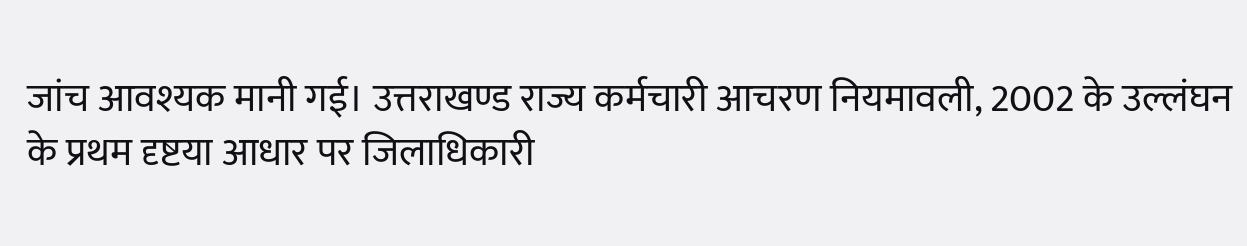जांच आवश्यक मानी गई। उत्तराखण्ड राज्य कर्मचारी आचरण नियमावली, 2002 के उल्लंघन के प्रथम दृष्टया आधार पर जिलाधिकारी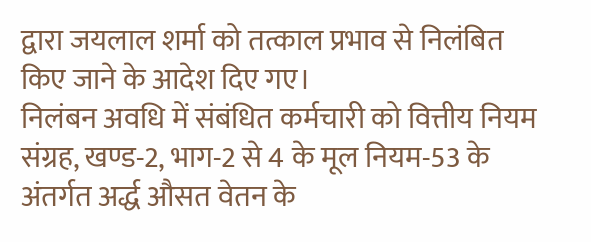द्वारा जयलाल शर्मा को तत्काल प्रभाव से निलंबित किए जाने के आदेश दिए गए।
निलंबन अवधि में संबंधित कर्मचारी को वित्तीय नियम संग्रह, खण्ड-2, भाग-2 से 4 के मूल नियम-53 के अंतर्गत अर्द्ध औसत वेतन के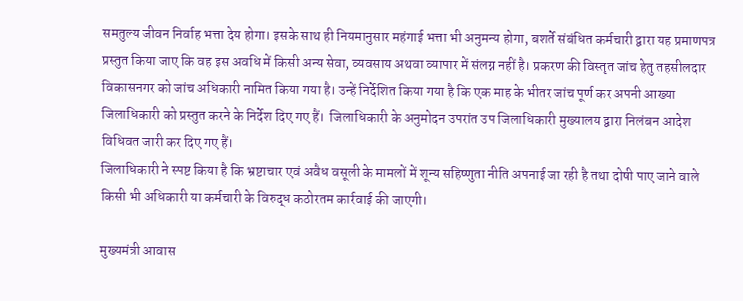समतुल्य जीवन निर्वाह भत्ता देय होगा। इसके साथ ही नियमानुसार महंगाई भत्ता भी अनुमन्य होगा, बशर्ते संबंधित कर्मचारी द्वारा यह प्रमाणपत्र प्रस्तुत किया जाए कि वह इस अवधि में किसी अन्य सेवा, व्यवसाय अथवा व्यापार में संलग्न नहीं है। प्रकरण की विस्तृत जांच हेतु तहसीलदार विकासनगर को जांच अधिकारी नामित किया गया है। उन्हें निर्देशित किया गया है कि एक माह के भीतर जांच पूर्ण कर अपनी आख्या जिलाधिकारी को प्रस्तुत करने के निर्देश दिए गए हैं।  जिलाधिकारी के अनुमोदन उपरांत उप जिलाधिकारी मुख्यालय द्वारा निलंबन आदेश विधिवत जारी कर दिए गए हैं।
जिलाधिकारी ने स्पष्ट किया है कि भ्रष्टाचार एवं अवैध वसूली के मामलों में शून्य सहिष्णुता नीति अपनाई जा रही है तथा दोषी पाए जाने वाले किसी भी अधिकारी या कर्मचारी के विरुद्ध कठोरतम कार्रवाई की जाएगी।

मुख्यमंत्री आवास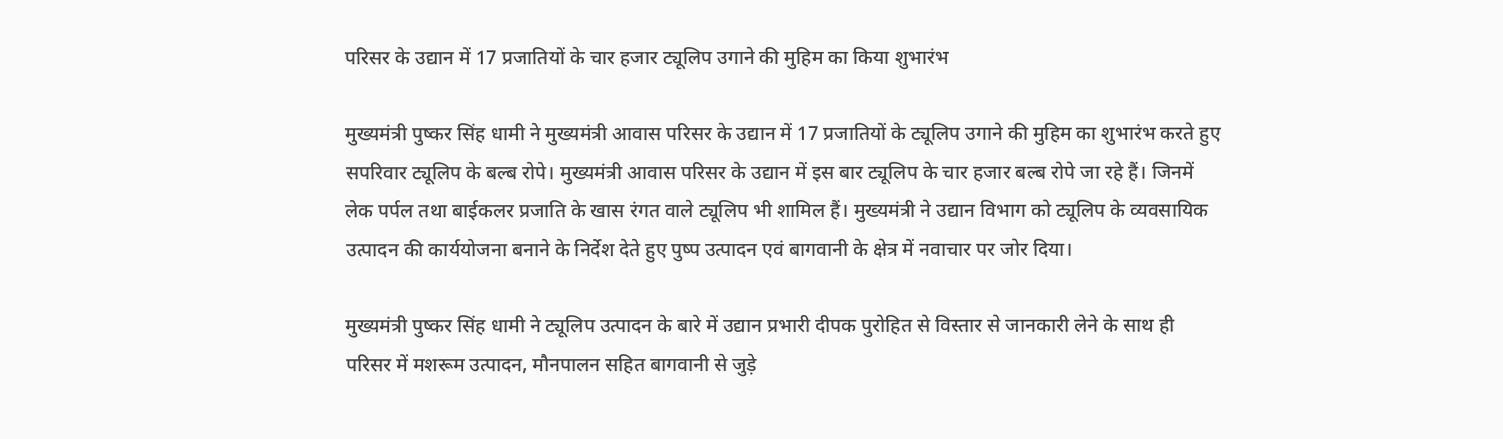परिसर के उद्यान में 17 प्रजातियों के चार हजार ट्यूलिप उगाने की मुहिम का किया शुभारंभ

मुख्यमंत्री पुष्कर सिंह धामी ने मुख्यमंत्री आवास परिसर के उद्यान में 17 प्रजातियों के ट्यूलिप उगाने की मुहिम का शुभारंभ करते हुए सपरिवार ट्यूलिप के बल्ब रोपे। मुख्यमंत्री आवास परिसर के उद्यान में इस बार ट्यूलिप के चार हजार बल्ब रोपे जा रहे हैं। जिनमें लेक पर्पल तथा बाईकलर प्रजाति के खास रंगत वाले ट्यूलिप भी शामिल हैं। मुख्यमंत्री ने उद्यान विभाग को ट्यूलिप के व्यवसायिक उत्पादन की कार्ययोजना बनाने के निर्देश देते हुए पुष्प उत्पादन एवं बागवानी के क्षेत्र में नवाचार पर जोर दिया।

मुख्यमंत्री पुष्कर सिंह धामी ने ट्यूलिप उत्पादन के बारे में उद्यान प्रभारी दीपक पुरोहित से विस्तार से जानकारी लेने के साथ ही परिसर में मशरूम उत्पादन, मौनपालन सहित बागवानी से जुड़े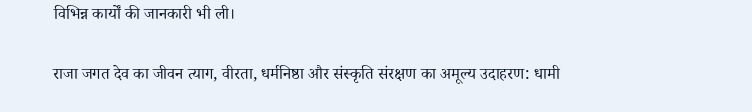विभिन्न कार्यों की जानकारी भी ली।

राजा जगत देव का जीवन त्याग, वीरता, धर्मनिष्ठा और संस्कृति संरक्षण का अमूल्य उदाहरण: धामी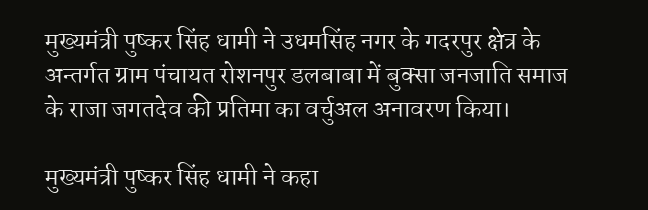मुख्यमंत्री पुष्कर सिंह धामी ने उधमसिंह नगर के गदरपुर क्षेत्र के अन्तर्गत ग्राम पंचायत रोशनपुर डलबाबा में बुक्सा जनजाति समाज के राजा जगतदेव की प्रतिमा का वर्चुअल अनावरण किया।

मुख्यमंत्री पुष्कर सिंह धामी ने कहा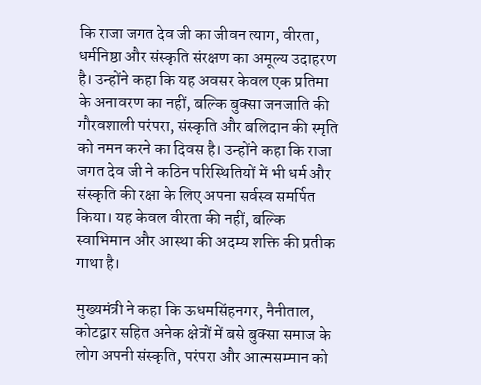कि राजा जगत देव जी का जीवन त्याग, वीरता, धर्मनिष्ठा और संस्कृति संरक्षण का अमूल्य उदाहरण है। उन्होंने कहा कि यह अवसर केवल एक प्रतिमा के अनावरण का नहीं, बल्कि बुक्सा जनजाति की गौरवशाली परंपरा, संस्कृति और बलिदान की स्मृति को नमन करने का दिवस है। उन्होंने कहा कि राजा जगत देव जी ने कठिन परिस्थितियों में भी धर्म और संस्कृति की रक्षा के लिए अपना सर्वस्व समर्पित किया। यह केवल वीरता की नहीं, बल्कि स्वाभिमान और आस्था की अदम्य शक्ति की प्रतीक गाथा है।

मुख्यमंत्री ने कहा कि ऊधमसिंहनगर, नैनीताल, कोटद्वार सहित अनेक क्षेत्रों में बसे बुक्सा समाज के लोग अपनी संस्कृति, परंपरा और आत्मसम्मान को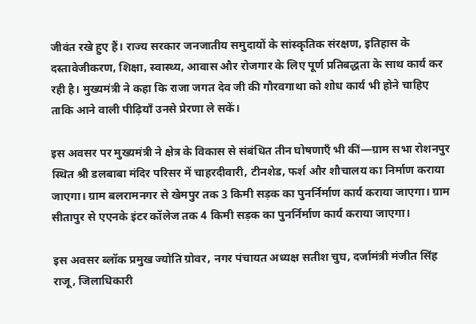जीवंत रखे हुए हैं। राज्य सरकार जनजातीय समुदायों के सांस्कृतिक संरक्षण, इतिहास के दस्तावेजीकरण, शिक्षा, स्वास्थ्य, आवास और रोजगार के लिए पूर्ण प्रतिबद्धता के साथ कार्य कर रही है। मुख्यमंत्री ने कहा कि राजा जगत देव जी की गौरवगाथा को शोध कार्य भी होने चाहिए ताकि आने वाली पीढ़ियाँ उनसे प्रेरणा ले सकें।

इस अवसर पर मुख्यमंत्री ने क्षेत्र के विकास से संबंधित तीन घोषणाएँ भी कीं—ग्राम सभा रोशनपुर स्थित श्री डलबाबा मंदिर परिसर में चाहरदीवारी, टीनशेड, फर्श और शौचालय का निर्माण कराया जाएगा। ग्राम बलरामनगर से खेमपुर तक 3 किमी सड़क का पुनर्निर्माण कार्य कराया जाएगा। ग्राम सीतापुर से एएनके इंटर कॉलेज तक 4 किमी सड़क का पुनर्निर्माण कार्य कराया जाएगा।

इस अवसर ब्लॉक प्रमुख ज्योति ग्रोवर, नगर पंचायत अध्यक्ष सतीश चुघ, दर्जामंत्री मंजीत सिंह राजू, जिलाधिकारी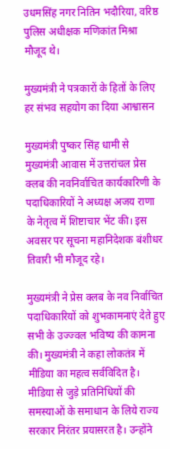उधमसिंह नगर नितिन भदौरिया, वरिष्ठ पुलिस अधीक्षक मणिकांत मिश्रा मौजूद थे।

मुख्यमंत्री ने पत्रकारों के हितों के लिए हर संभव सहयोग का दिया आश्वासन

मुख्यमंत्री पुष्कर सिंह धामी से मुख्यमंत्री आवास में उत्तरांचल प्रेस क्लब की नवनिर्वाचित कार्यकारिणी के पदाधिकारियों ने अध्यक्ष अजय राणा के नेतृत्व में शिष्टाचार भेंट की। इस अवसर पर सूचना महानिदेशक बंशीधर तिवारी भी मौजूद रहे।

मुख्यमंत्री ने प्रेस क्लब के नव निर्वाचित पदाधिकारियों को शुभकामनाएं देते हुए सभी के उज्ज्वल भविष्य की कामना की। मुख्यमंत्री ने कहा लोकतंत्र में मीडिया का महत्व सर्वविदित है। मीडिया से जुड़े प्रतिनिधियों की समस्याओं के समाधान के लिये राज्य सरकार निरंतर प्रयासरत है। उन्होंने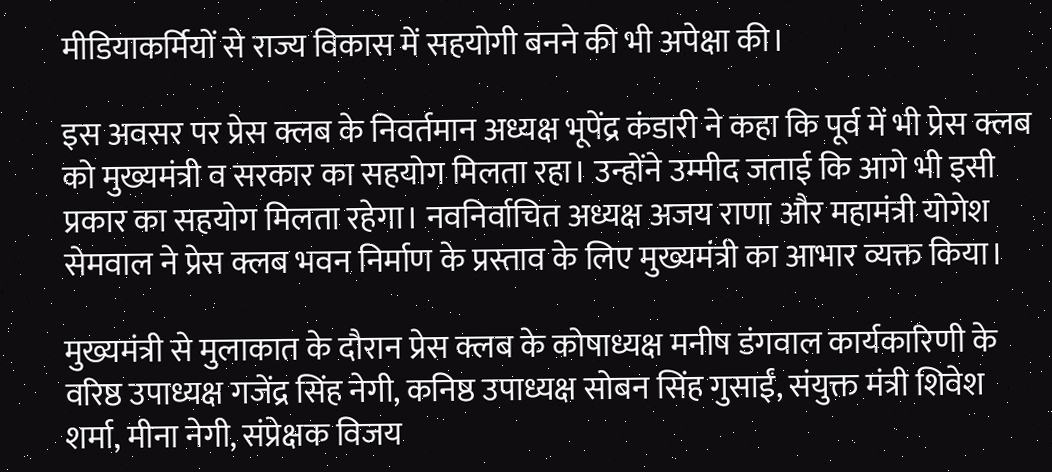मीडियाकर्मियों से राज्य विकास में सहयोगी बनने की भी अपेक्षा की।

इस अवसर पर प्रेस क्लब के निवर्तमान अध्यक्ष भूपेंद्र कंडारी ने कहा कि पूर्व में भी प्रेस क्लब को मुख्यमंत्री व सरकार का सहयोग मिलता रहा। उन्होंने उम्मीद जताई कि आगे भी इसी प्रकार का सहयोग मिलता रहेगा। नवनिर्वाचित अध्यक्ष अजय राणा और महामंत्री योगेश सेमवाल ने प्रेस क्लब भवन निर्माण के प्रस्ताव के लिए मुख्यमंत्री का आभार व्यक्त किया।

मुख्यमंत्री से मुलाकात के दौरान प्रेस क्लब के कोषाध्यक्ष मनीष डंगवाल कार्यकारिणी के वरिष्ठ उपाध्यक्ष गजेंद्र सिंह नेगी, कनिष्ठ उपाध्यक्ष सोबन सिंह गुसाईं, संयुक्त मंत्री शिवेश शर्मा, मीना नेगी, संप्रेक्षक विजय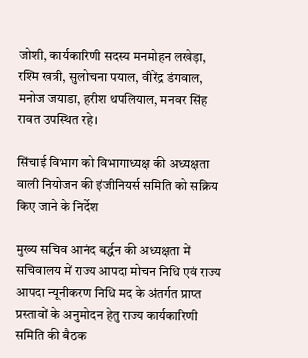जोशी, कार्यकारिणी सदस्य मनमोहन लखेड़ा, रश्मि खत्री, सुलोचना पयाल, वीरेंद्र डंगवाल, मनोज जयाडा, हरीश थपलियाल, मनवर सिंह रावत उपस्थित रहे।

सिंचाई विभाग को विभागाध्यक्ष की अध्यक्षता वाली नियोजन की इंजीनियर्स समिति को सक्रिय किए जाने के निर्देश

मुख्य सचिव आनंद बर्द्धन की अध्यक्षता में सचिवालय में राज्य आपदा मोचन निधि एवं राज्य आपदा न्यूनीकरण निधि मद के अंतर्गत प्राप्त प्रस्तावों के अनुमोदन हेतु राज्य कार्यकारिणी समिति की बैठक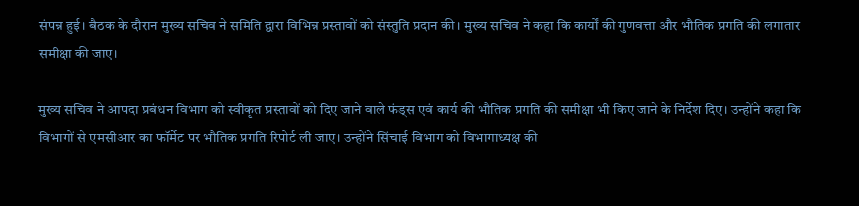संपन्न हुई। बैठक के दौरान मुख्य सचिव ने समिति द्वारा विभिन्न प्रस्तावों को संस्तुति प्रदान की। मुख्य सचिव ने कहा कि कार्यों की गुणवत्ता और भौतिक प्रगति की लगातार समीक्षा की जाए।

मुख्य सचिव ने आपदा प्रबंधन विभाग को स्वीकृत प्रस्तावों को दिए जाने वाले फंड्स एवं कार्य की भौतिक प्रगति की समीक्षा भी किए जाने के निर्देश दिए। उन्होंने कहा कि विभागों से एमसीआर का फॉर्मेट पर भौतिक प्रगति रिपोर्ट ली जाए। उन्होंने सिंचाई विभाग को विभागाध्यक्ष की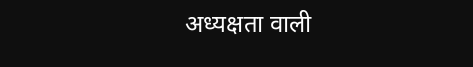अध्यक्षता वाली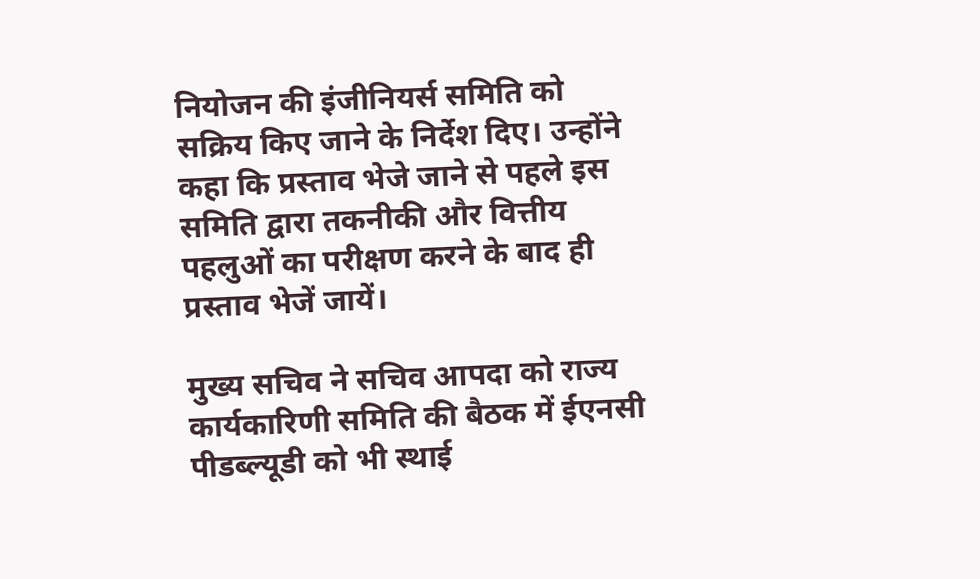नियोजन की इंजीनियर्स समिति को सक्रिय किए जाने के निर्देश दिए। उन्होंने कहा कि प्रस्ताव भेजे जाने से पहले इस समिति द्वारा तकनीकी और वित्तीय पहलुओं का परीक्षण करने के बाद ही प्रस्ताव भेजें जायें।

मुख्य सचिव ने सचिव आपदा को राज्य कार्यकारिणी समिति की बैठक में ईएनसी पीडब्ल्यूडी को भी स्थाई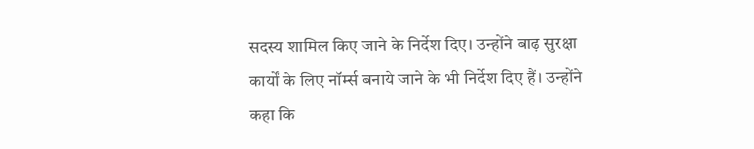सदस्य शामिल किए जाने के निर्देश दिए। उन्होंने बाढ़ सुरक्षा कार्यों के लिए नॉर्म्स बनाये जाने के भी निर्देश दिए हैं। उन्होंने कहा कि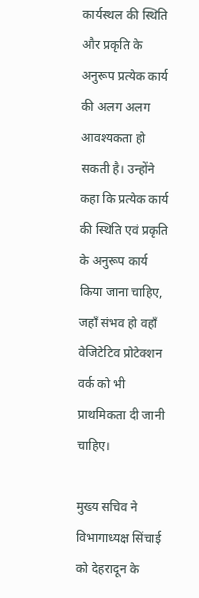कार्यस्थल की स्थिति और प्रकृति के अनुरूप प्रत्येक कार्य की अलग अलग आवश्यकता हो सकती है। उन्होंने कहा कि प्रत्येक कार्य की स्थिति एवं प्रकृति के अनुरूप कार्य किया जाना चाहिए, जहाँ संभव हो वहाँ वेजिटेटिव प्रोटेक्शन वर्क को भी प्राथमिकता दी जानी चाहिए।

मुख्य सचिव ने विभागाध्यक्ष सिंचाई को देहरादून के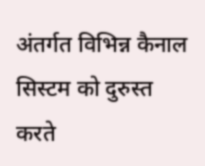अंतर्गत विभिन्न कैनाल सिस्टम को दुरुस्त करते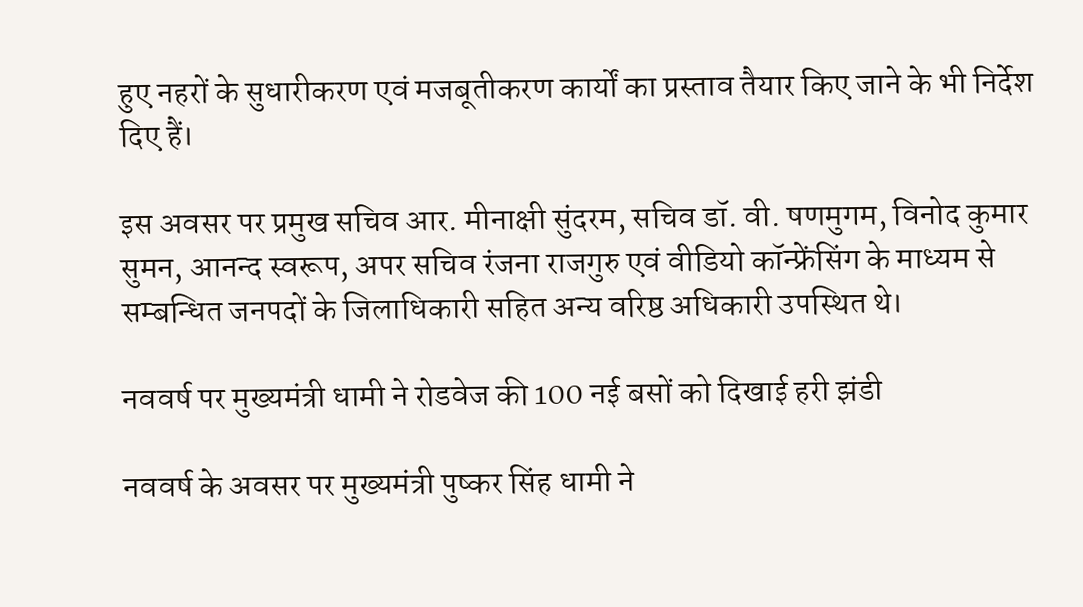हुए नहरों के सुधारीकरण एवं मजबूतीकरण कार्यों का प्रस्ताव तैयार किए जाने के भी निर्देश दिए हैं।

इस अवसर पर प्रमुख सचिव आर. मीनाक्षी सुंदरम, सचिव डॉ. वी. षणमुगम, विनोद कुमार सुमन, आनन्द स्वरूप, अपर सचिव रंजना राजगुरु एवं वीडियो कॉन्फ्रेंसिंग के माध्यम से सम्बन्धित जनपदों के जिलाधिकारी सहित अन्य वरिष्ठ अधिकारी उपस्थित थे।

नववर्ष पर मुख्यमंत्री धामी ने रोडवेज की 100 नई बसों को दिखाई हरी झंडी

नववर्ष के अवसर पर मुख्यमंत्री पुष्कर सिंह धामी ने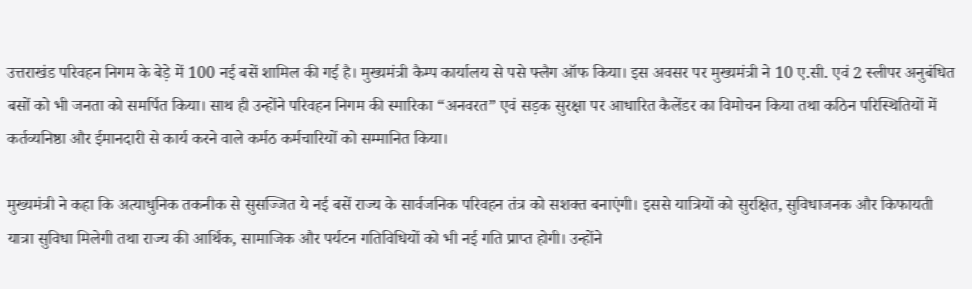उत्तराखंड परिवहन निगम के बेड़े में 100 नई बसें शामिल की गई है। मुख्यमंत्री कैम्प कार्यालय से पसे फ्लैग ऑफ किया। इस अवसर पर मुख्यमंत्री ने 10 ए.सी. एवं 2 स्लीपर अनुबंधित बसों को भी जनता को समर्पित किया। साथ ही उन्होंने परिवहन निगम की स्मारिका “अनवरत” एवं सड़क सुरक्षा पर आधारित कैलेंडर का विमोचन किया तथा कठिन परिस्थितियों में कर्तव्यनिष्ठा और ईमानदारी से कार्य करने वाले कर्मठ कर्मचारियों को सम्मानित किया।

मुख्यमंत्री ने कहा कि अत्याधुनिक तकनीक से सुसज्जित ये नई बसें राज्य के सार्वजनिक परिवहन तंत्र को सशक्त बनाएंगी। इससे यात्रियों को सुरक्षित, सुविधाजनक और किफायती यात्रा सुविधा मिलेगी तथा राज्य की आर्थिक, सामाजिक और पर्यटन गतिविधियों को भी नई गति प्राप्त होगी। उन्होंने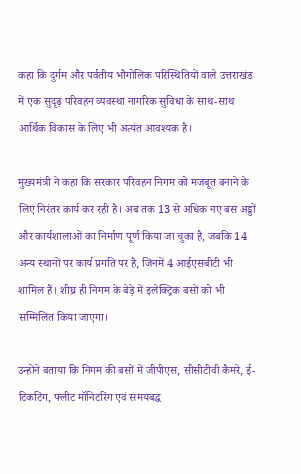कहा कि दुर्गम और पर्वतीय भौगोलिक परिस्थितियों वाले उत्तराखंड में एक सुदृढ़ परिवहन व्यवस्था नागरिक सुविधा के साथ-साथ आर्थिक विकास के लिए भी अत्यंत आवश्यक है।

मुख्यमंत्री ने कहा कि सरकार परिवहन निगम को मजबूत बनाने के लिए निरंतर कार्य कर रही है। अब तक 13 से अधिक नए बस अड्डों और कार्यशालाओं का निर्माण पूर्ण किया जा चुका है, जबकि 14 अन्य स्थानों पर कार्य प्रगति पर है, जिनमें 4 आईएसबीटी भी शामिल हैं। शीघ्र ही निगम के बेड़े में इलेक्ट्रिक बसों को भी सम्मिलित किया जाएगा।

उन्होंने बताया कि निगम की बसों में जीपीएस, सीसीटीवी कैमरे, ई-टिकटिंग, फ्लीट मॉनिटरिंग एवं समयबद्ध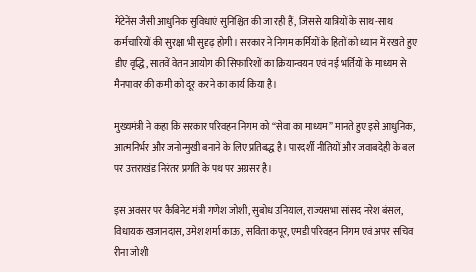मेंटेनेंस जैसी आधुनिक सुविधाएं सुनिश्चित की जा रही हैं, जिससे यात्रियों के साथ-साथ कर्मचारियों की सुरक्षा भी सुदृढ़ होगी। सरकार ने निगम कर्मियों के हितों को ध्यान में रखते हुए डीए वृद्धि, सातवें वेतन आयोग की सिफारिशों का क्रियान्वयन एवं नई भर्तियों के माध्यम से मैनपावर की कमी को दूर करने का कार्य किया है।

मुख्यमंत्री ने कहा कि सरकार परिवहन निगम को “सेवा का माध्यम” मानते हुए इसे आधुनिक, आत्मनिर्भर और जनोन्मुखी बनाने के लिए प्रतिबद्ध है। पारदर्शी नीतियों और जवाबदेही के बल पर उत्तराखंड निरंतर प्रगति के पथ पर अग्रसर है।

इस अवसर पर कैबिनेट मंत्री गणेश जोशी, सुबोध उनियाल, राज्यसभा सांसद नरेश बंसल, विधायक खजानदास, उमेश शर्मा काऊ, सविता कपूर, एमडी परिवहन निगम एवं अपर सचिव रीना जोशी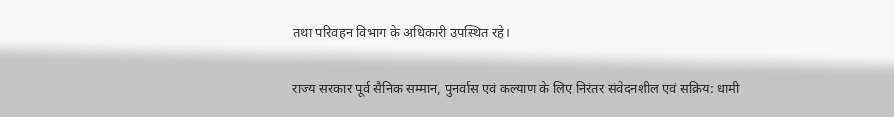तथा परिवहन विभाग के अधिकारी उपस्थित रहे।

राज्य सरकार पूर्व सैनिक सम्मान, पुनर्वास एवं कल्याण के लिए निरंतर संवेदनशील एवं सक्रिय: धामी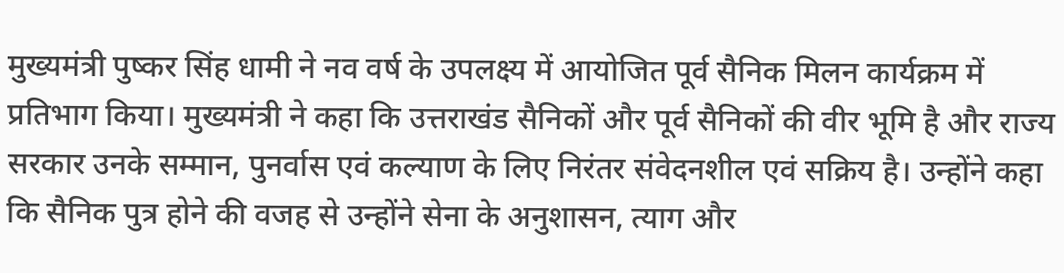मुख्यमंत्री पुष्कर सिंह धामी ने नव वर्ष के उपलक्ष्य में आयोजित पूर्व सैनिक मिलन कार्यक्रम में प्रतिभाग किया। मुख्यमंत्री ने कहा कि उत्तराखंड सैनिकों और पूर्व सैनिकों की वीर भूमि है और राज्य सरकार उनके सम्मान, पुनर्वास एवं कल्याण के लिए निरंतर संवेदनशील एवं सक्रिय है। उन्होंने कहा कि सैनिक पुत्र होने की वजह से उन्होंने सेना के अनुशासन, त्याग और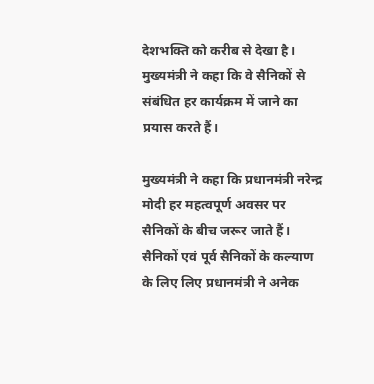देशभक्ति को करीब से देखा है। मुख्यमंत्री ने कहा कि वे सैनिकों से संबंधित हर कार्यक्रम में जाने का प्रयास करते हैं।

मुख्यमंत्री ने कहा कि प्रधानमंत्री नरेन्द्र मोदी हर महत्वपूर्ण अवसर पर सैनिकों के बीच जरूर जाते हैं। सैनिकों एवं पूर्व सैनिकों के कल्याण के लिए लिए प्रधानमंत्री ने अनेक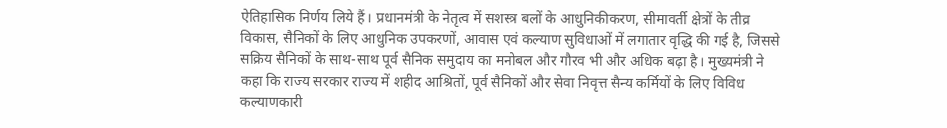ऐतिहासिक निर्णय लिये हैं। प्रधानमंत्री के नेतृत्व में सशस्त्र बलों के आधुनिकीकरण, सीमावर्ती क्षेत्रों के तीव्र विकास, सैनिकों के लिए आधुनिक उपकरणों, आवास एवं कल्याण सुविधाओं में लगातार वृद्धि की गई है, जिससे सक्रिय सैनिकों के साथ-साथ पूर्व सैनिक समुदाय का मनोबल और गौरव भी और अधिक बढ़ा है। मुख्यमंत्री ने कहा कि राज्य सरकार राज्य में शहीद आश्रितों, पूर्व सैनिकों और सेवा निवृत्त सैन्य कर्मियों के लिए विविध कल्याणकारी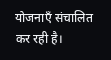योजनाएँ संचालित कर रही है।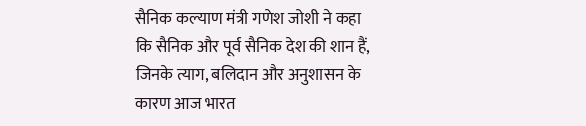सैनिक कल्याण मंत्री गणेश जोशी ने कहा कि सैनिक और पूर्व सैनिक देश की शान हैं, जिनके त्याग, बलिदान और अनुशासन के कारण आज भारत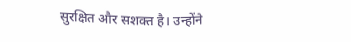सुरक्षित और सशक्त है। उन्होंने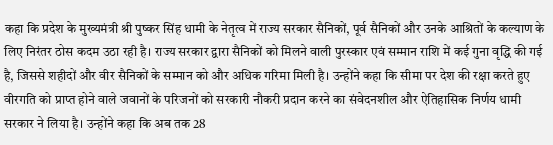कहा कि प्रदेश के मुख्यमंत्री श्री पुष्कर सिंह धामी के नेतृत्व में राज्य सरकार सैनिकों, पूर्व सैनिकों और उनके आश्रितों के कल्याण के लिए निरंतर ठोस कदम उठा रही है। राज्य सरकार द्वारा सैनिकों को मिलने वाली पुरस्कार एवं सम्मान राशि में कई गुना वृद्धि की गई है, जिससे शहीदों और वीर सैनिकों के सम्मान को और अधिक गरिमा मिली है। उन्होंने कहा कि सीमा पर देश की रक्षा करते हुए वीरगति को प्राप्त होने वाले जवानों के परिजनों को सरकारी नौकरी प्रदान करने का संवेदनशील और ऐतिहासिक निर्णय धामी सरकार ने लिया है। उन्होंने कहा कि अब तक 28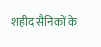शहीद सैनिकों के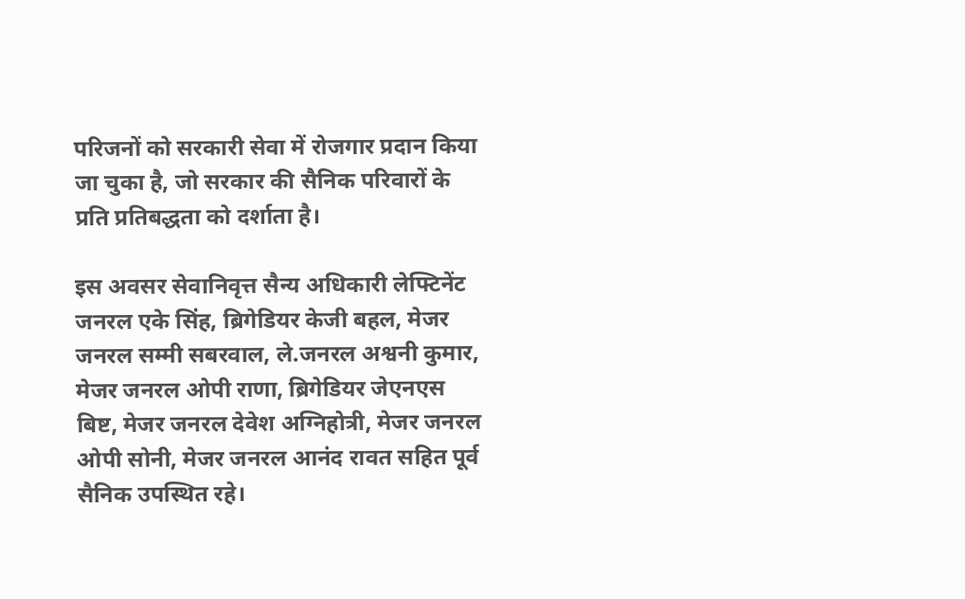परिजनों को सरकारी सेवा में रोजगार प्रदान किया जा चुका है, जो सरकार की सैनिक परिवारों के प्रति प्रतिबद्धता को दर्शाता है।

इस अवसर सेवानिवृत्त सैन्य अधिकारी लेफ्टिनेंट जनरल एके सिंह, ब्रिगेडियर केजी बहल, मेजर जनरल सम्मी सबरवाल, ले.जनरल अश्वनी कुमार, मेजर जनरल ओपी राणा, ब्रिगेडियर जेएनएस बिष्ट, मेजर जनरल देवेश अग्निहोत्री, मेजर जनरल ओपी सोनी, मेजर जनरल आनंद रावत सहित पूर्व सैनिक उपस्थित रहे।